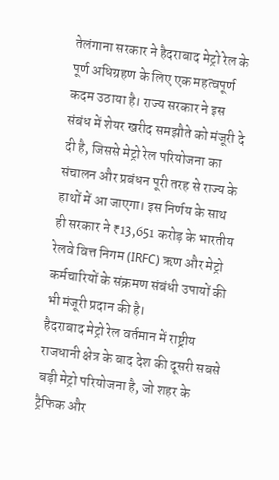तेलंगाना सरकार ने हैदराबाद मेट्रो रेल के पूर्ण अधिग्रहण के लिए एक महत्वपूर्ण कदम उठाया है। राज्य सरकार ने इस संबंध में शेयर खरीद समझौते को मंजूरी दे दी है, जिससे मेट्रो रेल परियोजना का संचालन और प्रबंधन पूरी तरह से राज्य के हाथों में आ जाएगा। इस निर्णय के साथ ही सरकार ने ₹13,651 करोड़ के भारतीय रेलवे वित्त निगम (IRFC) ऋण और मेट्रो कर्मचारियों के संक्रमण संबंधी उपायों की भी मंजूरी प्रदान की है।
हैदराबाद मेट्रो रेल वर्तमान में राष्ट्रीय राजधानी क्षेत्र के बाद देश की दूसरी सबसे बड़ी मेट्रो परियोजना है, जो शहर के ट्रैफिक और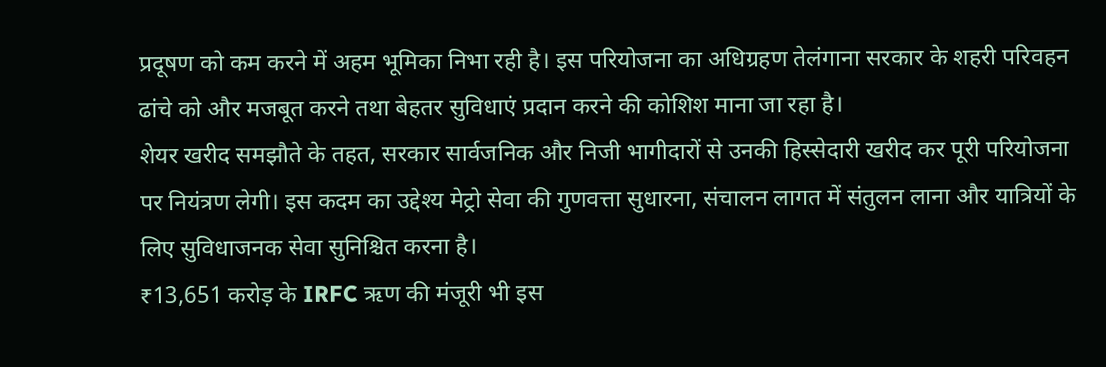प्रदूषण को कम करने में अहम भूमिका निभा रही है। इस परियोजना का अधिग्रहण तेलंगाना सरकार के शहरी परिवहन ढांचे को और मजबूत करने तथा बेहतर सुविधाएं प्रदान करने की कोशिश माना जा रहा है।
शेयर खरीद समझौते के तहत, सरकार सार्वजनिक और निजी भागीदारों से उनकी हिस्सेदारी खरीद कर पूरी परियोजना पर नियंत्रण लेगी। इस कदम का उद्देश्य मेट्रो सेवा की गुणवत्ता सुधारना, संचालन लागत में संतुलन लाना और यात्रियों के लिए सुविधाजनक सेवा सुनिश्चित करना है।
₹13,651 करोड़ के IRFC ऋण की मंजूरी भी इस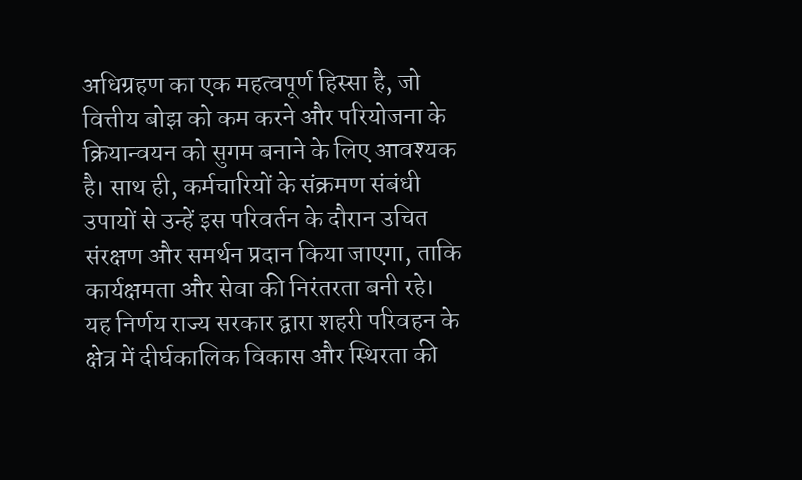अधिग्रहण का एक महत्वपूर्ण हिस्सा है, जो वित्तीय बोझ को कम करने और परियोजना के क्रियान्वयन को सुगम बनाने के लिए आवश्यक है। साथ ही, कर्मचारियों के संक्रमण संबंधी उपायों से उन्हें इस परिवर्तन के दौरान उचित संरक्षण और समर्थन प्रदान किया जाएगा, ताकि कार्यक्षमता और सेवा की निरंतरता बनी रहे।
यह निर्णय राज्य सरकार द्वारा शहरी परिवहन के क्षेत्र में दीर्घकालिक विकास और स्थिरता की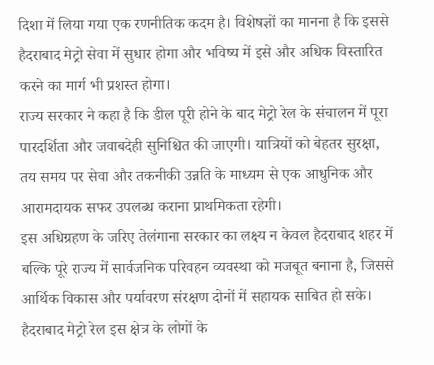दिशा में लिया गया एक रणनीतिक कदम है। विशेषज्ञों का मानना है कि इससे हैदराबाद मेट्रो सेवा में सुधार होगा और भविष्य में इसे और अधिक विस्तारित करने का मार्ग भी प्रशस्त होगा।
राज्य सरकार ने कहा है कि डील पूरी होने के बाद मेट्रो रेल के संचालन में पूरा पारदर्शिता और जवाबदेही सुनिश्चित की जाएगी। यात्रियों को बेहतर सुरक्षा, तय समय पर सेवा और तकनीकी उन्नति के माध्यम से एक आधुनिक और आरामदायक सफर उपलब्ध कराना प्राथमिकता रहेगी।
इस अधिग्रहण के जरिए तेलंगाना सरकार का लक्ष्य न केवल हैदराबाद शहर में बल्कि पूरे राज्य में सार्वजनिक परिवहन व्यवस्था को मजबूत बनाना है, जिससे आर्थिक विकास और पर्यावरण संरक्षण दोनों में सहायक साबित हो सके।
हैदराबाद मेट्रो रेल इस क्षेत्र के लोगों के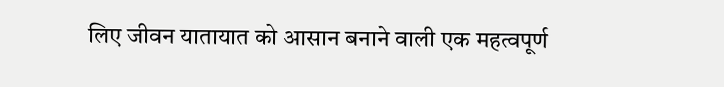लिए जीवन यातायात को आसान बनाने वाली एक महत्वपूर्ण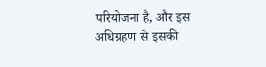परियोजना है, और इस अधिग्रहण से इसकी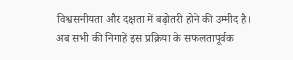विश्वसनीयता और दक्षता में बढ़ोतरी होने की उम्मीद है। अब सभी की निगाहें इस प्रक्रिया के सफलतापूर्वक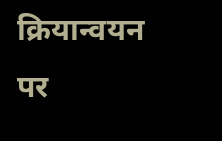क्रियान्वयन पर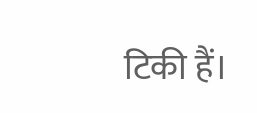टिकी हैं।